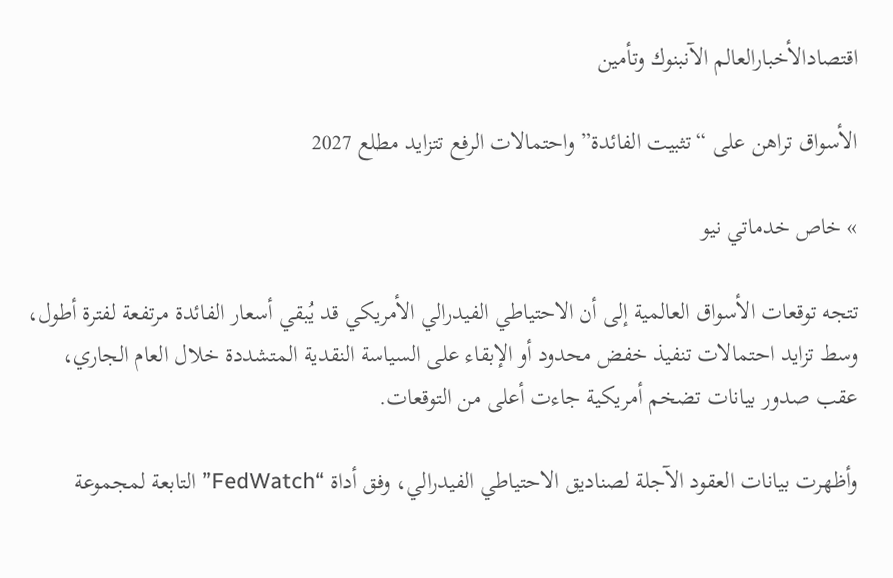اقتصادالأخبارالعالم الآنبنوك وتأمين

الأسواق تراهن على “تثبيت الفائدة” واحتمالات الرفع تتزايد مطلع 2027

» خاص خدماتي نيو

تتجه توقعات الأسواق العالمية إلى أن الاحتياطي الفيدرالي الأمريكي قد يُبقي أسعار الفائدة مرتفعة لفترة أطول، وسط تزايد احتمالات تنفيذ خفض محدود أو الإبقاء على السياسة النقدية المتشددة خلال العام الجاري، عقب صدور بيانات تضخم أمريكية جاءت أعلى من التوقعات.

وأظهرت بيانات العقود الآجلة لصناديق الاحتياطي الفيدرالي، وفق أداة “FedWatch” التابعة لمجموعة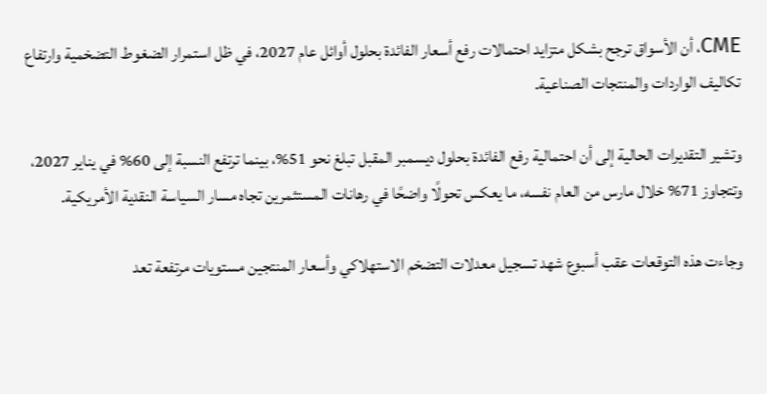CME، أن الأسواق ترجح بشكل متزايد احتمالات رفع أسعار الفائدة بحلول أوائل عام 2027، في ظل استمرار الضغوط التضخمية وارتفاع تكاليف الواردات والمنتجات الصناعية.

وتشير التقديرات الحالية إلى أن احتمالية رفع الفائدة بحلول ديسمبر المقبل تبلغ نحو 51%، بينما ترتفع النسبة إلى 60% في يناير 2027، وتتجاوز 71% خلال مارس من العام نفسه، ما يعكس تحولًا واضحًا في رهانات المستثمرين تجاه مسار السياسة النقدية الأمريكية.

وجاءت هذه التوقعات عقب أسبوع شهد تسجيل معدلات التضخم الاستهلاكي وأسعار المنتجين مستويات مرتفعة تعد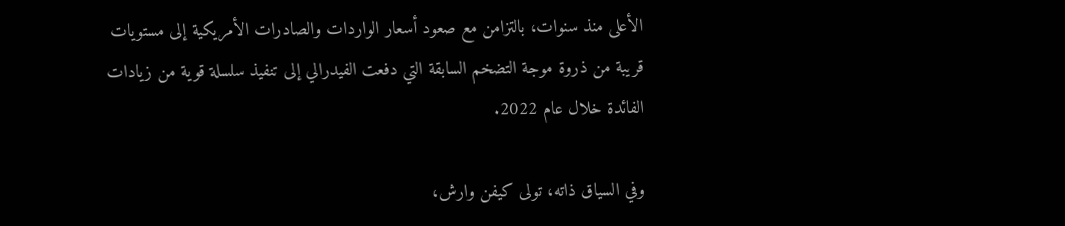الأعلى منذ سنوات، بالتزامن مع صعود أسعار الواردات والصادرات الأمريكية إلى مستويات قريبة من ذروة موجة التضخم السابقة التي دفعت الفيدرالي إلى تنفيذ سلسلة قوية من زيادات الفائدة خلال عام 2022.

وفي السياق ذاته، تولى كيفن وارش،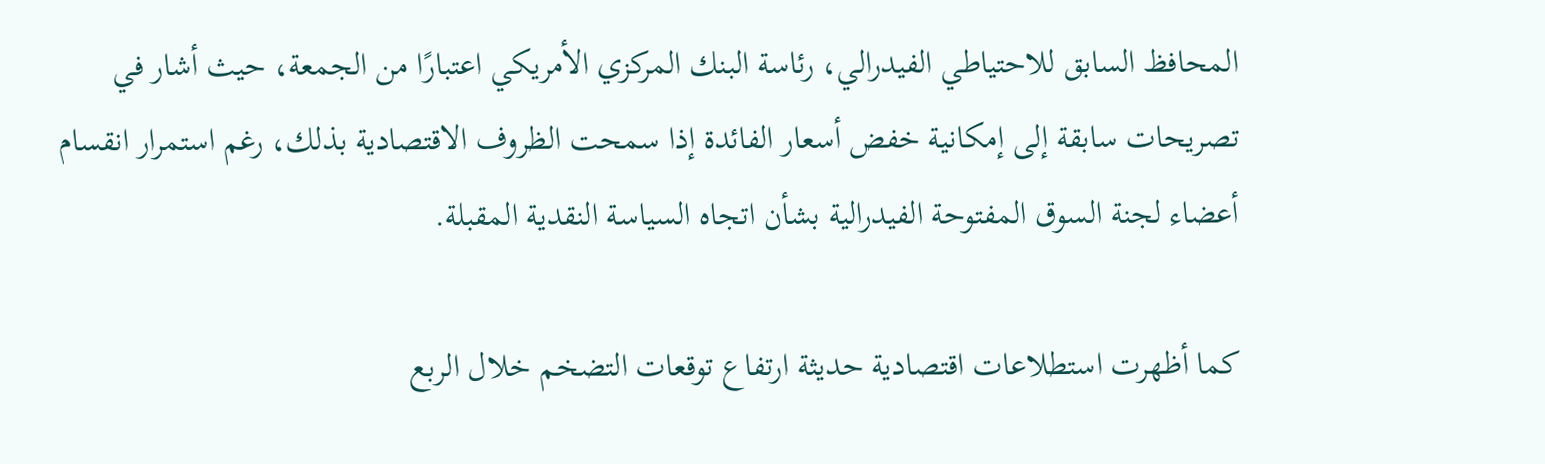المحافظ السابق للاحتياطي الفيدرالي، رئاسة البنك المركزي الأمريكي اعتبارًا من الجمعة، حيث أشار في تصريحات سابقة إلى إمكانية خفض أسعار الفائدة إذا سمحت الظروف الاقتصادية بذلك، رغم استمرار انقسام أعضاء لجنة السوق المفتوحة الفيدرالية بشأن اتجاه السياسة النقدية المقبلة.

كما أظهرت استطلاعات اقتصادية حديثة ارتفاع توقعات التضخم خلال الربع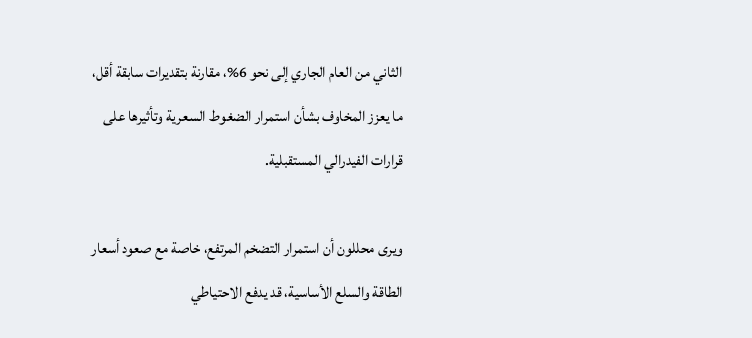الثاني من العام الجاري إلى نحو 6%، مقارنة بتقديرات سابقة أقل، ما يعزز المخاوف بشأن استمرار الضغوط السعرية وتأثيرها على قرارات الفيدرالي المستقبلية.

ويرى محللون أن استمرار التضخم المرتفع، خاصة مع صعود أسعار الطاقة والسلع الأساسية، قد يدفع الاحتياطي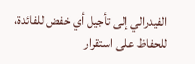الفيدرالي إلى تأجيل أي خفض للفائدة، للحفاظ على استقرار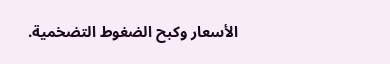الأسعار وكبح الضغوط التضخمية.